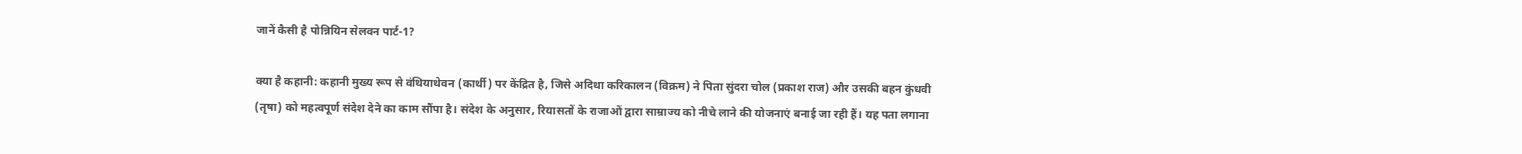जानें कैसी है पोन्नियिन सेलवन पार्ट-1?

क्या है कहानी: कहानी मुख्य रूप से वंथियाथेवन (कार्थी) पर केंद्रित है, जिसे अदिथा करिकालन (विक्रम) ने पिता सुंदरा चोल (प्रकाश राज) और उसकी बहन कुंधवी (तृषा) को महत्वपूर्ण संदेश देने का काम सौंपा है। संदेश के अनुसार, रियासतों के राजाओं द्वारा साम्राज्य को नीचे लाने की योजनाएं बनाई जा रही हैं। यह पता लगाना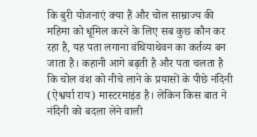कि बुरी योजनाएं क्या हैं और चोल साम्राज्य की महिमा को धूमिल करने के लिए सब कुछ कौन कर रहा है, यह पता लगाना वंथियाथेवन का कर्तव्य बन जाता है। कहानी आगे बढ़ती है और पता चलता है कि चोल वंश को नीचे लाने के प्रयासों के पीछे नंदिनी (ऐश्वर्या राय) मास्टरमाइंड है। लेकिन किस बात ने नंदिनी को बदला लेने वाली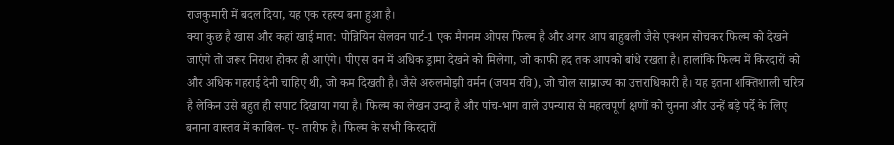राजकुमारी में बदल दिया, यह एक रहस्य बना हुआ है।
क्या कुछ है खास और कहां खाई मात: पोन्नियिन सेलवन पार्ट-1 एक मैगनम ओपस फिल्म है और अगर आप बाहुबली जैसे एक्शन सोचकर फिल्म को देखने जाएंगे तो जरूर निराश होकर ही आएंगे। पीएस वन में अधिक ड्रामा देखने को मिलेगा, जो काफी हद तक आपको बांधे रखता है। हालांकि फिल्म में किरदारों को और अधिक गहराई देनी चाहिए थी, जो कम दिखती है। जैसे अरुलमोझी वर्मन (जयम रवि), जो चोल साम्राज्य का उत्तराधिकारी है। यह इतना शक्तिशाली चरित्र है लेकिन उसे बहुत ही सपाट दिखाया गया है। फिल्म का लेखन उम्दा है और पांच-भाग वाले उपन्यास से महत्वपूर्ण क्षणों को चुनना और उन्हें बड़े पर्दे के लिए बनाना वास्तव में काबिल- ए- तारीफ है। फिल्म के सभी किरदारों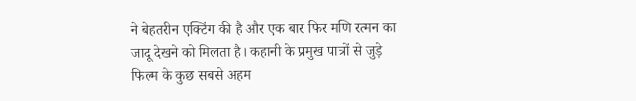ने बेहतरीन एक्टिंग की है और एक बार फिर मणि रत्मन का जादू देखने को मिलता है। कहानी के प्रमुख पात्रों से जुड़े फिल्म के कुछ सबसे अहम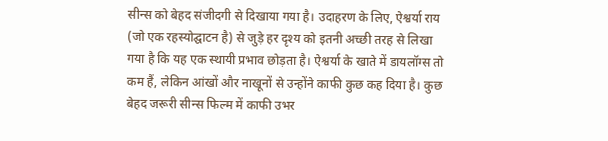सीन्स को बेहद संजीदगी से दिखाया गया है। उदाहरण के लिए, ऐश्वर्या राय (जो एक रहस्योद्घाटन है) से जुड़े हर दृश्य को इतनी अच्छी तरह से लिखा गया है कि यह एक स्थायी प्रभाव छोड़ता है। ऐश्वर्या के खाते में डायलॉग्स तो कम हैं, लेकिन आंखों और नाखूनों से उन्होंने काफी कुछ कह दिया है। कुछ बेहद जरूरी सीन्स फिल्म में काफी उभर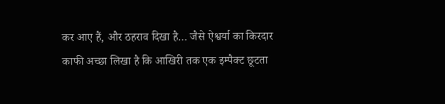कर आए हैं, और ठहराव दिखा है… जैसे ऐश्वर्या का किरदार काफी अच्छा लिखा है कि आखिरी तक एक इम्पैक्ट छूटता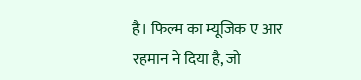है। फिल्म का म्यूजिक ए आर रहमान ने दिया है, जो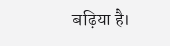बढ़िया है।